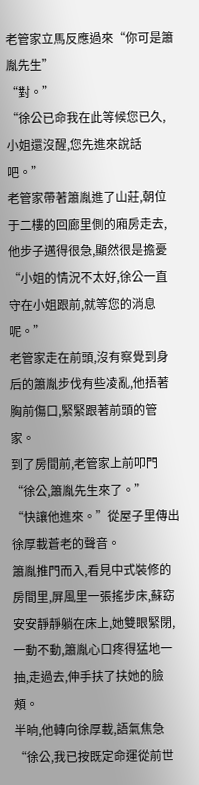老管家立馬反應過來“你可是簫胤先生”
“對。”
“徐公已命我在此等候您已久,小姐還沒醒,您先進來說話吧。”
老管家帶著簫胤進了山莊,朝位于二樓的回廊里側的廂房走去,他步子邁得很急,顯然很是擔憂“小姐的情況不太好,徐公一直守在小姐跟前,就等您的消息呢。”
老管家走在前頭,沒有察覺到身后的簫胤步伐有些凌亂,他捂著胸前傷口,緊緊跟著前頭的管家。
到了房間前,老管家上前叩門“徐公,簫胤先生來了。”
“快讓他進來。”從屋子里傳出徐厚載蒼老的聲音。
簫胤推門而入,看見中式裝修的房間里,屏風里一張搖步床,蘇窈安安靜靜躺在床上,她雙眼緊閉,一動不動,簫胤心口疼得猛地一抽,走過去,伸手扶了扶她的臉頰。
半晌,他轉向徐厚載,語氣焦急“徐公,我已按既定命運從前世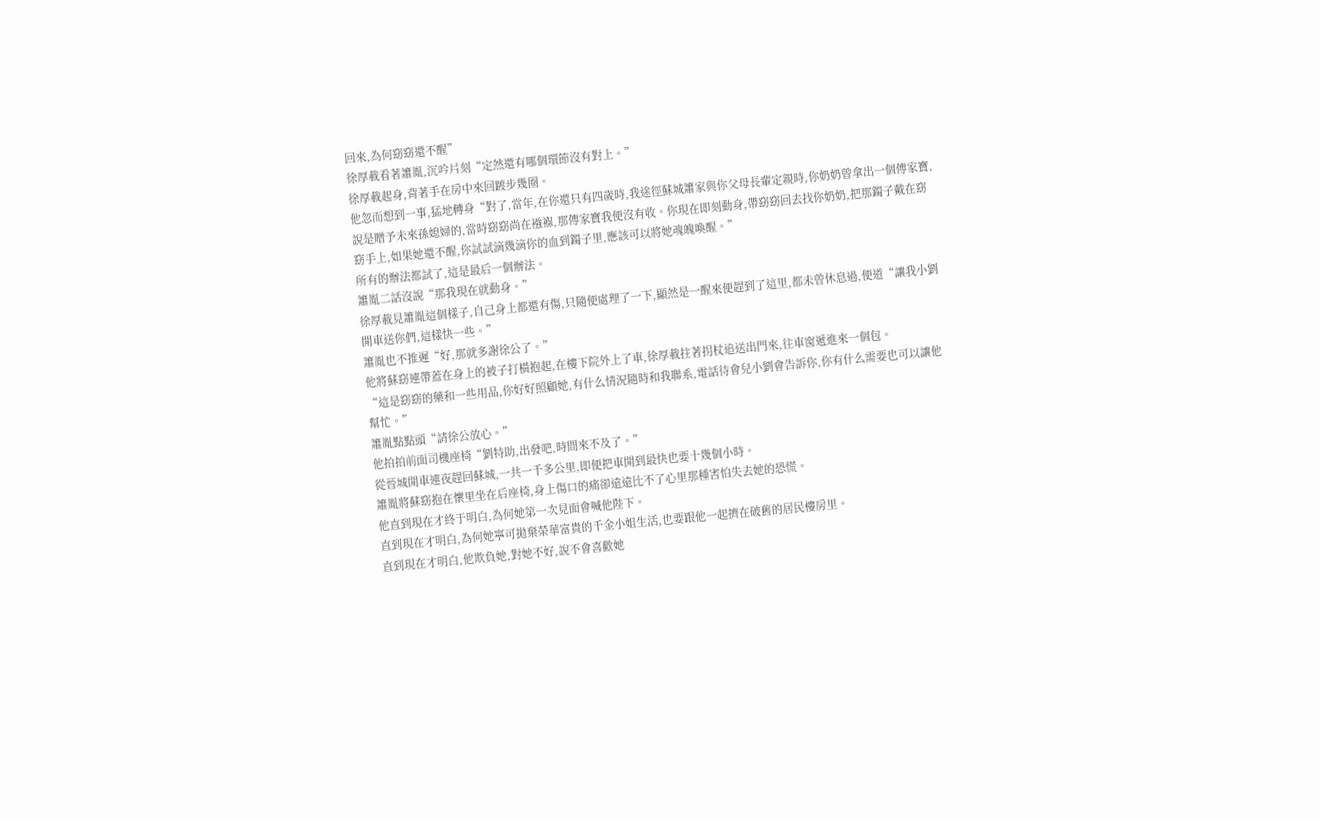回來,為何窈窈還不醒”
徐厚載看著簫胤,沉吟片刻“定然還有哪個環節沒有對上。”
徐厚載起身,背著手在房中來回踱步幾圈。
他忽而想到一事,猛地轉身“對了,當年,在你還只有四歲時,我途徑蘇城簫家與你父母長輩定親時,你奶奶曾拿出一個傳家寶,說是贈予未來孫媳婦的,當時窈窈尚在襁褓,那傳家寶我便沒有收。你現在即刻動身,帶窈窈回去找你奶奶,把那鐲子戴在窈窈手上,如果她還不醒,你試試滴幾滴你的血到鐲子里,應該可以將她魂魄喚醒。”
所有的辦法都試了,這是最后一個辦法。
簫胤二話沒說“那我現在就動身。”
徐厚載見簫胤這個樣子,自己身上都還有傷,只隨便處理了一下,顯然是一醒來便趕到了這里,都未曾休息過,便道“讓我小劉開車送你們,這樣快一些。”
簫胤也不推遲“好,那就多謝徐公了。”
他將蘇窈連帶蓋在身上的被子打橫抱起,在樓下院外上了車,徐厚載拄著拐杖追送出門來,往車窗遞進來一個包。
“這是窈窈的藥和一些用品,你好好照顧她,有什么情況隨時和我聯系,電話待會兒小劉會告訴你,你有什么需要也可以讓他幫忙。”
簫胤點點頭“請徐公放心。”
他拍拍前面司機座椅“劉特助,出發吧,時間來不及了。”
從晉城開車連夜趕回蘇城,一共一千多公里,即便把車開到最快也要十幾個小時。
簫胤將蘇窈抱在懷里坐在后座椅,身上傷口的痛卻遠遠比不了心里那種害怕失去她的恐慌。
他直到現在才終于明白,為何她第一次見面會喊他陛下。
直到現在才明白,為何她寧可拋棄榮華富貴的千金小姐生活,也要跟他一起擠在破舊的居民樓房里。
直到現在才明白,他欺負她,對她不好,說不會喜歡她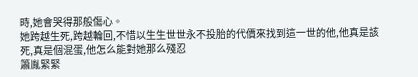時,她會哭得那般傷心。
她跨越生死,跨越輪回,不惜以生生世世永不投胎的代價來找到這一世的他,他真是該死,真是個混蛋,他怎么能對她那么殘忍
簫胤緊緊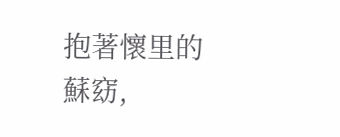抱著懷里的蘇窈,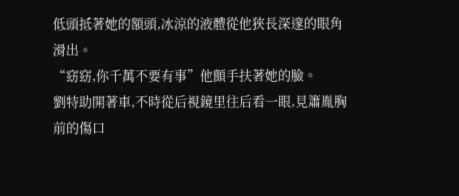低頭抵著她的額頭,冰涼的液體從他狹長深邃的眼角滑出。
“窈窈,你千萬不要有事”他顫手扶著她的臉。
劉特助開著車,不時從后視鏡里往后看一眼,見簫胤胸前的傷口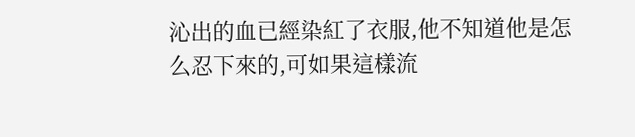沁出的血已經染紅了衣服,他不知道他是怎么忍下來的,可如果這樣流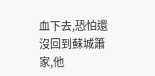血下去,恐怕還沒回到蘇城簫家,他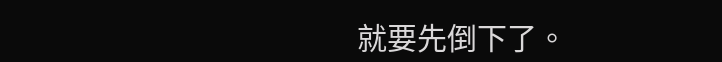就要先倒下了。